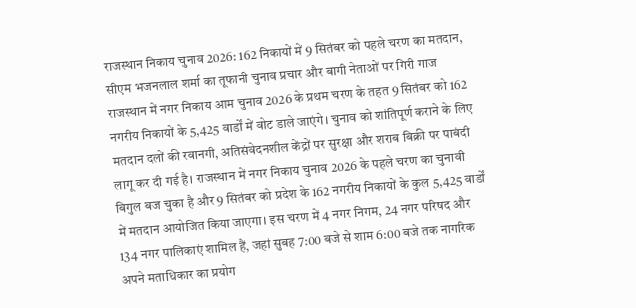राजस्थान निकाय चुनाव 2026: 162 निकायों में 9 सितंबर को पहले चरण का मतदान, सीएम भजनलाल शर्मा का तूफानी चुनाव प्रचार और बागी नेताओं पर गिरी गाज राजस्थान में नगर निकाय आम चुनाव 2026 के प्रथम चरण के तहत 9 सितंबर को 162 नगरीय निकायों के 5,425 वार्डों में वोट डाले जाएंगे। चुनाव को शांतिपूर्ण कराने के लिए मतदान दलों की रवानगी, अतिसंवेदनशील केंद्रों पर सुरक्षा और शराब बिक्री पर पाबंदी लागू कर दी गई है। राजस्थान में नगर निकाय चुनाव 2026 के पहले चरण का चुनावी बिगुल बज चुका है और 9 सितंबर को प्रदेश के 162 नगरीय निकायों के कुल 5,425 वार्डों में मतदान आयोजित किया जाएगा। इस चरण में 4 नगर निगम, 24 नगर परिषद और 134 नगर पालिकाएं शामिल हैं, जहां सुबह 7:00 बजे से शाम 6:00 बजे तक नागरिक अपने मताधिकार का प्रयोग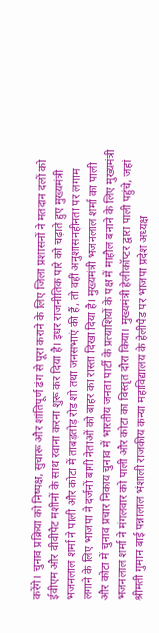करेंगे। चुनाव प्रक्रिया को निष्पक्ष, सुचारू और शांतिपूर्ण ढंग से पूरा कराने के लिए जिला प्रशासनों ने मतदान दलों को ईवीएम और वीवीपैट मशीनों के साथ रवाना करना शुरू कर दिया है। इधर राजनीतिक पारे को चढ़ाते हुए मुख्यमंत्री भजनलाल शर्मा ने पाली और कोटा में ताबड़तोड़ रोड शो तथा जनसभाएं की हैं, तो वहीं अनुशासनहीनता पर लगाम लगाने के लिए भाजपा ने दर्जनों बागी नेताओं को बाहर का रास्ता दिखा दिया है। मुख्यमंत्री भजनलाल शर्मा का पाली और कोटा में चुनाव प्रचार निकाय चुनाव में भारतीय जनता पार्टी के प्रत्याशियों के पक्ष में माहौल बनाने के लिए मुख्यमंत्री भजनलाल शर्मा ने मंगलवार को पाली और कोटा का विस्तृत दौरा किया। मुख्यमंत्री हेलीकॉप्टर द्वारा पाली पहुंचे, जहां श्रीमती गुमान बाई पन्नालाल भंशाली राजकीय कन्या महाविद्यालय के हेलीपैड पर भाजपा प्रदेश अध्यक्ष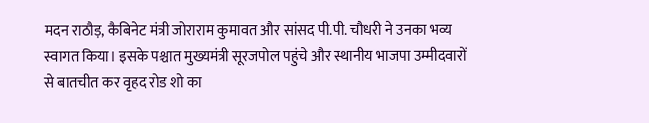मदन राठौड़, कैबिनेट मंत्री जोराराम कुमावत और सांसद पी.पी. चौधरी ने उनका भव्य स्वागत किया। इसके पश्चात मुख्यमंत्री सूरजपोल पहुंचे और स्थानीय भाजपा उम्मीदवारों से बातचीत कर वृहद रोड शो का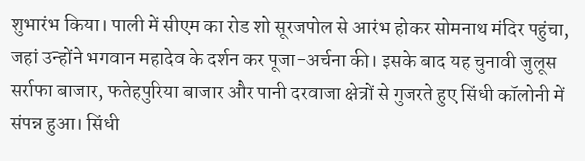शुभारंभ किया। पाली में सीएम का रोड शो सूरजपोल से आरंभ होकर सोमनाथ मंदिर पहुंचा, जहां उन्होंने भगवान महादेव के दर्शन कर पूजा-अर्चना की। इसके बाद यह चुनावी जुलूस सर्राफा बाजार, फतेहपुरिया बाजार और पानी दरवाजा क्षेत्रों से गुजरते हुए सिंधी कॉलोनी में संपन्न हुआ। सिंधी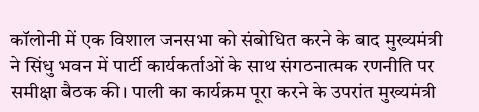कॉलोनी में एक विशाल जनसभा को संबोधित करने के बाद मुख्यमंत्री ने सिंधु भवन में पार्टी कार्यकर्ताओं के साथ संगठनात्मक रणनीति पर समीक्षा बैठक की। पाली का कार्यक्रम पूरा करने के उपरांत मुख्यमंत्री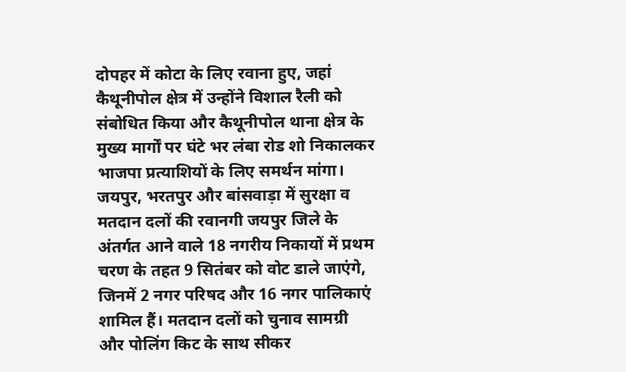दोपहर में कोटा के लिए रवाना हुए, जहां कैथूनीपोल क्षेत्र में उन्होंने विशाल रैली को संबोधित किया और कैथूनीपोल थाना क्षेत्र के मुख्य मार्गों पर घंटे भर लंबा रोड शो निकालकर भाजपा प्रत्याशियों के लिए समर्थन मांगा। जयपुर, भरतपुर और बांसवाड़ा में सुरक्षा व मतदान दलों की रवानगी जयपुर जिले के अंतर्गत आने वाले 18 नगरीय निकायों में प्रथम चरण के तहत 9 सितंबर को वोट डाले जाएंगे, जिनमें 2 नगर परिषद और 16 नगर पालिकाएं शामिल हैं। मतदान दलों को चुनाव सामग्री और पोलिंग किट के साथ सीकर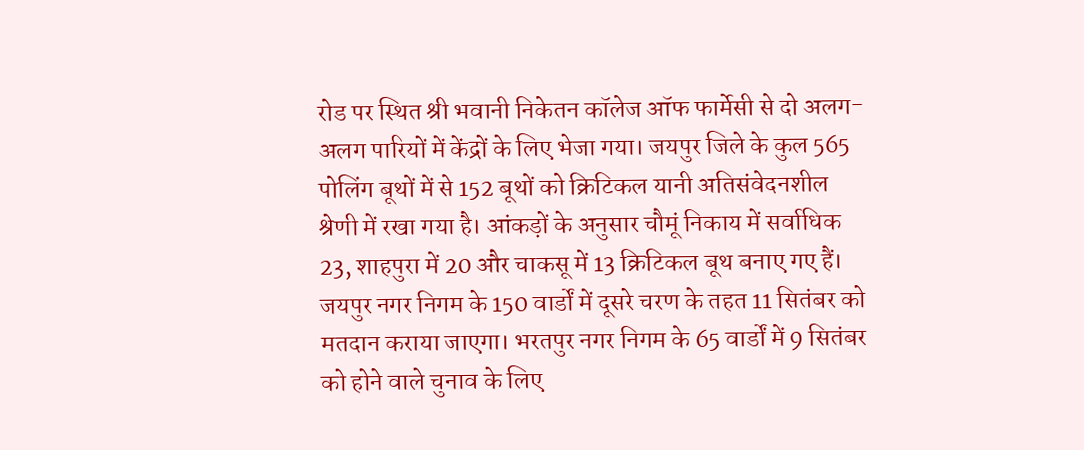रोड पर स्थित श्री भवानी निकेतन कॉलेज ऑफ फार्मेसी से दो अलग-अलग पारियों में केंद्रों के लिए भेजा गया। जयपुर जिले के कुल 565 पोलिंग बूथों में से 152 बूथों को क्रिटिकल यानी अतिसंवेदनशील श्रेणी में रखा गया है। आंकड़ों के अनुसार चौमूं निकाय में सर्वाधिक 23, शाहपुरा में 20 और चाकसू में 13 क्रिटिकल बूथ बनाए गए हैं। जयपुर नगर निगम के 150 वार्डों में दूसरे चरण के तहत 11 सितंबर को मतदान कराया जाएगा। भरतपुर नगर निगम के 65 वार्डों में 9 सितंबर को होने वाले चुनाव के लिए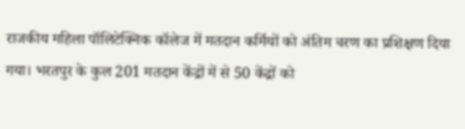राजकीय महिला पॉलिटेक्निक कॉलेज में मतदान कर्मियों को अंतिम चरण का प्रशिक्षण दिया गया। भरतपुर के कुल 201 मतदान केंद्रों में से 50 केंद्रों को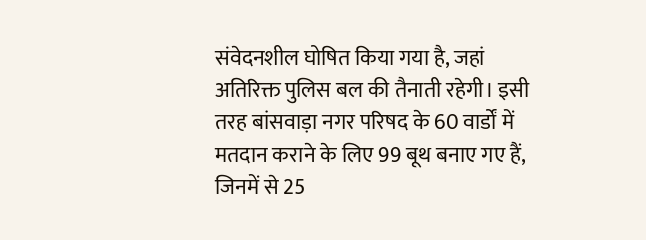संवेदनशील घोषित किया गया है, जहां अतिरिक्त पुलिस बल की तैनाती रहेगी। इसी तरह बांसवाड़ा नगर परिषद के 60 वार्डों में मतदान कराने के लिए 99 बूथ बनाए गए हैं, जिनमें से 25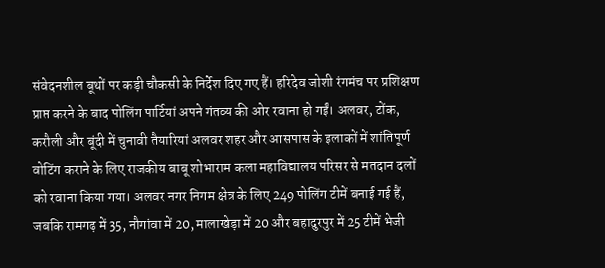संवेदनशील बूथों पर कड़ी चौकसी के निर्देश दिए गए हैं। हरिदेव जोशी रंगमंच पर प्रशिक्षण प्राप्त करने के बाद पोलिंग पार्टियां अपने गंतव्य की ओर रवाना हो गईं। अलवर, टोंक, करौली और बूंदी में चुनावी तैयारियां अलवर शहर और आसपास के इलाकों में शांतिपूर्ण वोटिंग कराने के लिए राजकीय बाबू शोभाराम कला महाविद्यालय परिसर से मतदान दलों को रवाना किया गया। अलवर नगर निगम क्षेत्र के लिए 249 पोलिंग टीमें बनाई गई हैं, जबकि रामगढ़ में 35, नौगांवा में 20, मालाखेड़ा में 20 और बहादुरपुर में 25 टीमें भेजी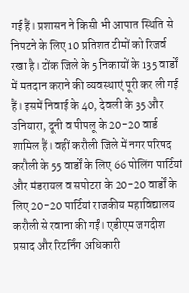गई हैं। प्रशासन ने किसी भी आपात स्थिति से निपटने के लिए 10 प्रतिशत टीमों को रिजर्व रखा है। टोंक जिले के 5 निकायों के 135 वार्डों में मतदान कराने की व्यवस्थाएं पूरी कर ली गई हैं। इसमें निवाई के 40, देवली के 35 और उनियारा, दूनी व पीपलू के 20-20 वार्ड शामिल हैं। वहीं करौली जिले में नगर परिषद करौली के 55 वार्डों के लिए 66 पोलिंग पार्टियां और मंडरायल व सपोटरा के 20-20 वार्डों के लिए 20-20 पार्टियां राजकीय महाविद्यालय करौली से रवाना की गईं। एडीएम जगदीश प्रसाद और रिटर्निंग अधिकारी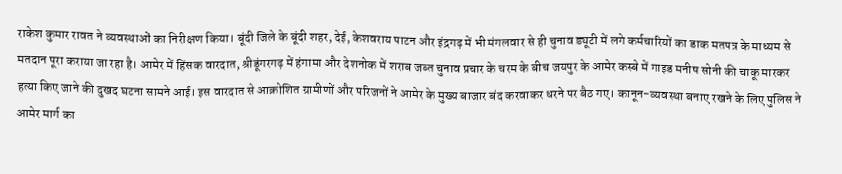राकेश कुमार रावत ने व्यवस्थाओं का निरीक्षण किया। बूंदी जिले के बूंदी शहर, देई, केशवराय पाटन और इंद्रगढ़ में भी मंगलवार से ही चुनाव ड्यूटी में लगे कर्मचारियों का डाक मतपत्र के माध्यम से मतदान पूरा कराया जा रहा है। आमेर में हिंसक वारदात, श्रीडूंगरगढ़ में हंगामा और देशनोक में शराब जब्त चुनाव प्रचार के चरम के बीच जयपुर के आमेर कस्बे में गाइड मनीष सोनी की चाकू मारकर हत्या किए जाने की दुखद घटना सामने आई। इस वारदात से आक्रोशित ग्रामीणों और परिजनों ने आमेर के मुख्य बाजार बंद करवाकर धरने पर बैठ गए। कानून-व्यवस्था बनाए रखने के लिए पुलिस ने आमेर मार्ग का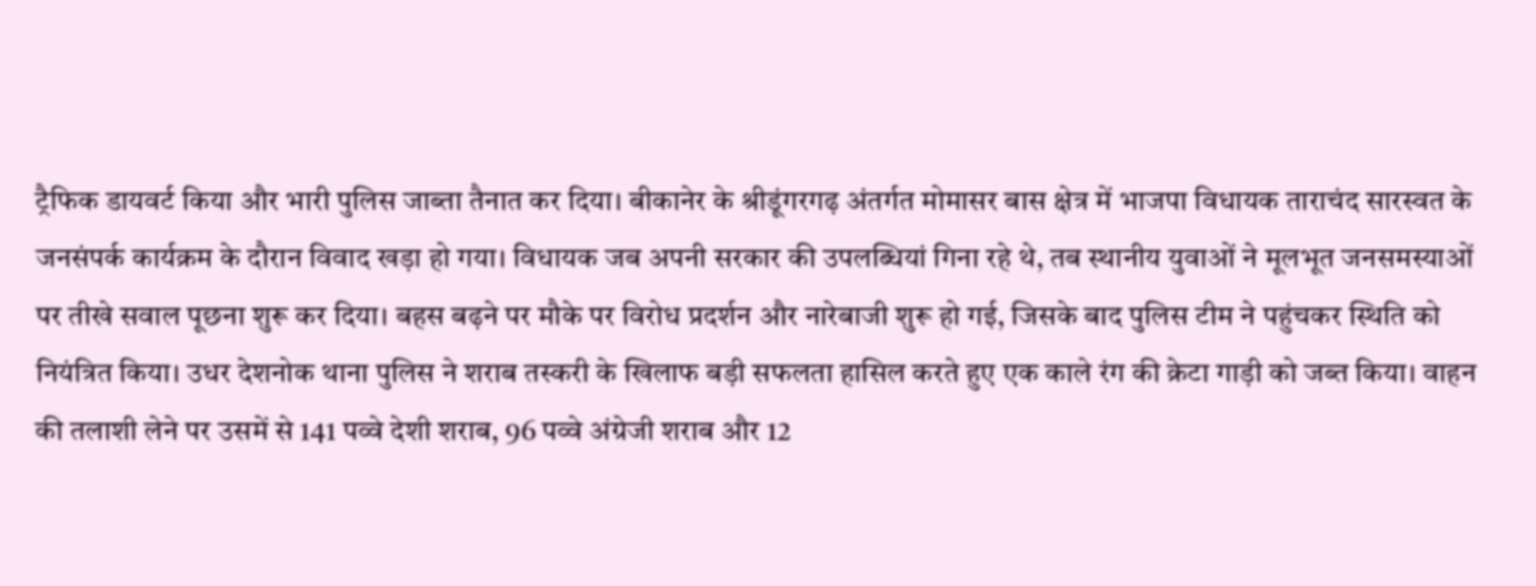ट्रैफिक डायवर्ट किया और भारी पुलिस जाब्ता तैनात कर दिया। बीकानेर के श्रीडूंगरगढ़ अंतर्गत मोमासर बास क्षेत्र में भाजपा विधायक ताराचंद सारस्वत के जनसंपर्क कार्यक्रम के दौरान विवाद खड़ा हो गया। विधायक जब अपनी सरकार की उपलब्धियां गिना रहे थे, तब स्थानीय युवाओं ने मूलभूत जनसमस्याओं पर तीखे सवाल पूछना शुरू कर दिया। बहस बढ़ने पर मौके पर विरोध प्रदर्शन और नारेबाजी शुरू हो गई, जिसके बाद पुलिस टीम ने पहुंचकर स्थिति को नियंत्रित किया। उधर देशनोक थाना पुलिस ने शराब तस्करी के खिलाफ बड़ी सफलता हासिल करते हुए एक काले रंग की क्रेटा गाड़ी को जब्त किया। वाहन की तलाशी लेने पर उसमें से 141 पव्वे देशी शराब, 96 पव्वे अंग्रेजी शराब और 12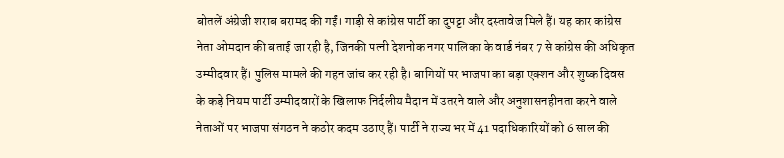बोतलें अंग्रेजी शराब बरामद की गईं। गाड़ी से कांग्रेस पार्टी का दुपट्टा और दस्तावेज मिले हैं। यह कार कांग्रेस नेता ओमदान की बताई जा रही है, जिनकी पत्नी देशनोक नगर पालिका के वार्ड नंबर 7 से कांग्रेस की अधिकृत उम्मीदवार हैं। पुलिस मामले की गहन जांच कर रही है। बागियों पर भाजपा का बड़ा एक्शन और शुष्क दिवस के कड़े नियम पार्टी उम्मीदवारों के खिलाफ निर्दलीय मैदान में उतरने वाले और अनुशासनहीनता करने वाले नेताओं पर भाजपा संगठन ने कठोर कदम उठाए हैं। पार्टी ने राज्य भर में 41 पदाधिकारियों को 6 साल की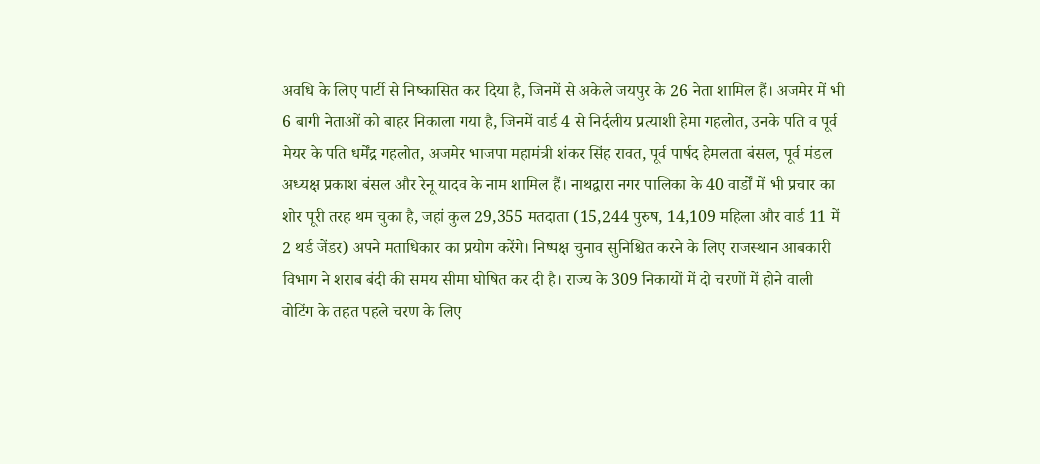अवधि के लिए पार्टी से निष्कासित कर दिया है, जिनमें से अकेले जयपुर के 26 नेता शामिल हैं। अजमेर में भी 6 बागी नेताओं को बाहर निकाला गया है, जिनमें वार्ड 4 से निर्दलीय प्रत्याशी हेमा गहलोत, उनके पति व पूर्व मेयर के पति धर्मेंद्र गहलोत, अजमेर भाजपा महामंत्री शंकर सिंह रावत, पूर्व पार्षद हेमलता बंसल, पूर्व मंडल अध्यक्ष प्रकाश बंसल और रेनू यादव के नाम शामिल हैं। नाथद्वारा नगर पालिका के 40 वार्डों में भी प्रचार का शोर पूरी तरह थम चुका है, जहां कुल 29,355 मतदाता (15,244 पुरुष, 14,109 महिला और वार्ड 11 में 2 थर्ड जेंडर) अपने मताधिकार का प्रयोग करेंगे। निष्पक्ष चुनाव सुनिश्चित करने के लिए राजस्थान आबकारी विभाग ने शराब बंदी की समय सीमा घोषित कर दी है। राज्य के 309 निकायों में दो चरणों में होने वाली वोटिंग के तहत पहले चरण के लिए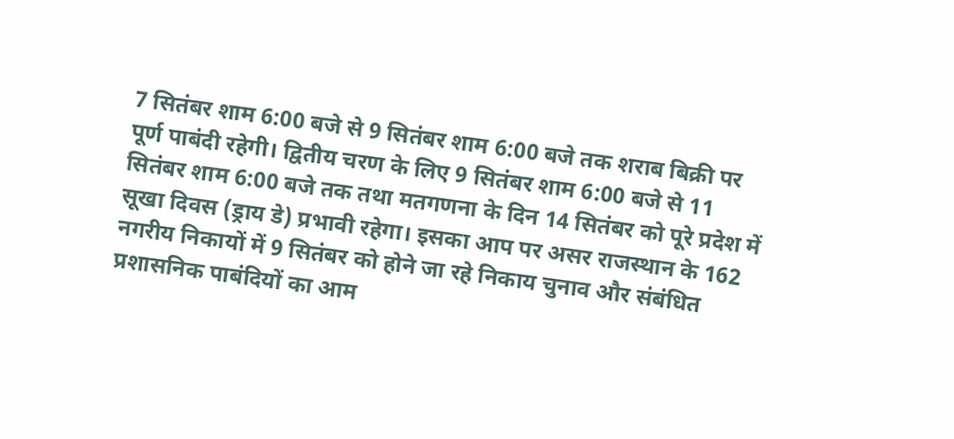7 सितंबर शाम 6:00 बजे से 9 सितंबर शाम 6:00 बजे तक शराब बिक्री पर पूर्ण पाबंदी रहेगी। द्वितीय चरण के लिए 9 सितंबर शाम 6:00 बजे से 11 सितंबर शाम 6:00 बजे तक तथा मतगणना के दिन 14 सितंबर को पूरे प्रदेश में सूखा दिवस (ड्राय डे) प्रभावी रहेगा। इसका आप पर असर राजस्थान के 162 नगरीय निकायों में 9 सितंबर को होने जा रहे निकाय चुनाव और संबंधित प्रशासनिक पाबंदियों का आम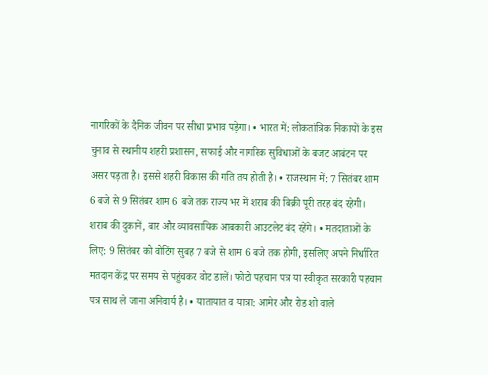नागरिकों के दैनिक जीवन पर सीधा प्रभाव पड़ेगा। • भारत में: लोकतांत्रिक निकायों के इस चुनाव से स्थानीय शहरी प्रशासन, सफाई और नागरिक सुविधाओं के बजट आबंटन पर असर पड़ता है। इससे शहरी विकास की गति तय होती है। • राजस्थान में: 7 सितंबर शाम 6 बजे से 9 सितंबर शाम 6 बजे तक राज्य भर में शराब की बिक्री पूरी तरह बंद रहेगी। शराब की दुकानें, बार और व्यावसायिक आबकारी आउटलेट बंद रहेंगे। • मतदाताओं के लिए: 9 सितंबर को वोटिंग सुबह 7 बजे से शाम 6 बजे तक होगी, इसलिए अपने निर्धारित मतदान केंद्र पर समय से पहुंचकर वोट डालें। फोटो पहचान पत्र या स्वीकृत सरकारी पहचान पत्र साथ ले जाना अनिवार्य है। • यातायात व यात्रा: आमेर और रोड शो वाले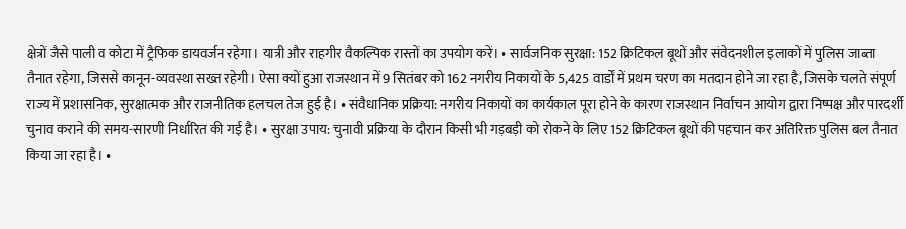क्षेत्रों जैसे पाली व कोटा में ट्रैफिक डायवर्जन रहेगा। यात्री और राहगीर वैकल्पिक रास्तों का उपयोग करें। • सार्वजनिक सुरक्षा: 152 क्रिटिकल बूथों और संवेदनशील इलाकों में पुलिस जाब्ता तैनात रहेगा, जिससे कानून-व्यवस्था सख्त रहेगी। ऐसा क्यों हुआ राजस्थान में 9 सितंबर को 162 नगरीय निकायों के 5,425 वार्डों में प्रथम चरण का मतदान होने जा रहा है, जिसके चलते संपूर्ण राज्य में प्रशासनिक, सुरक्षात्मक और राजनीतिक हलचल तेज हुई है। • संवैधानिक प्रक्रिया: नगरीय निकायों का कार्यकाल पूरा होने के कारण राजस्थान निर्वाचन आयोग द्वारा निष्पक्ष और पारदर्शी चुनाव कराने की समय-सारणी निर्धारित की गई है। • सुरक्षा उपाय: चुनावी प्रक्रिया के दौरान किसी भी गड़बड़ी को रोकने के लिए 152 क्रिटिकल बूथों की पहचान कर अतिरिक्त पुलिस बल तैनात किया जा रहा है। •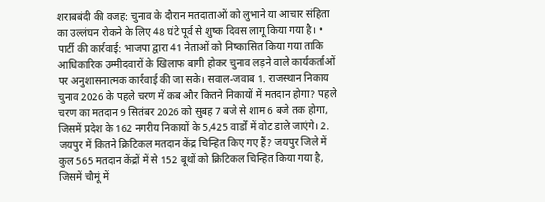शराबबंदी की वजह: चुनाव के दौरान मतदाताओं को लुभाने या आचार संहिता का उल्लंघन रोकने के लिए 48 घंटे पूर्व से शुष्क दिवस लागू किया गया है। • पार्टी की कार्रवाई: भाजपा द्वारा 41 नेताओं को निष्कासित किया गया ताकि आधिकारिक उम्मीदवारों के खिलाफ बागी होकर चुनाव लड़ने वाले कार्यकर्ताओं पर अनुशासनात्मक कार्रवाई की जा सके। सवाल-जवाब 1. राजस्थान निकाय चुनाव 2026 के पहले चरण में कब और कितने निकायों में मतदान होगा? पहले चरण का मतदान 9 सितंबर 2026 को सुबह 7 बजे से शाम 6 बजे तक होगा, जिसमें प्रदेश के 162 नगरीय निकायों के 5,425 वार्डों में वोट डाले जाएंगे। 2. जयपुर में कितने क्रिटिकल मतदान केंद्र चिन्हित किए गए हैं? जयपुर जिले में कुल 565 मतदान केंद्रों में से 152 बूथों को क्रिटिकल चिन्हित किया गया है, जिसमें चौमूं में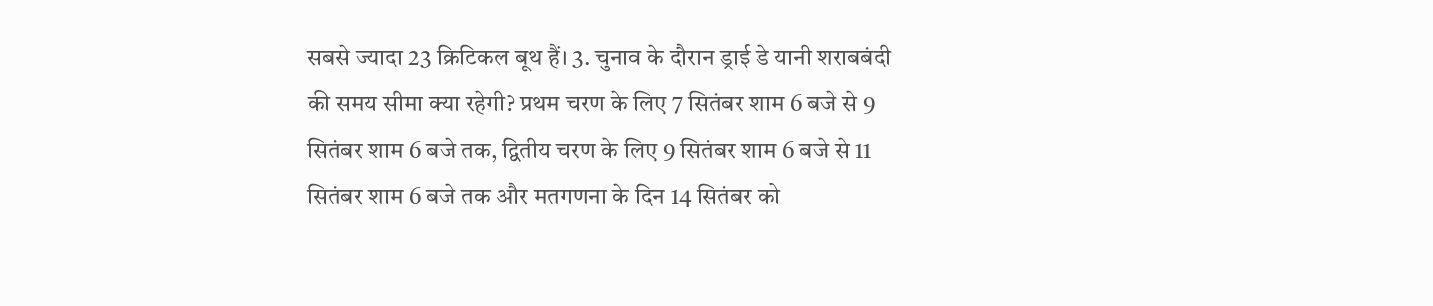सबसे ज्यादा 23 क्रिटिकल बूथ हैं। 3. चुनाव के दौरान ड्राई डे यानी शराबबंदी की समय सीमा क्या रहेगी? प्रथम चरण के लिए 7 सितंबर शाम 6 बजे से 9 सितंबर शाम 6 बजे तक, द्वितीय चरण के लिए 9 सितंबर शाम 6 बजे से 11 सितंबर शाम 6 बजे तक और मतगणना के दिन 14 सितंबर को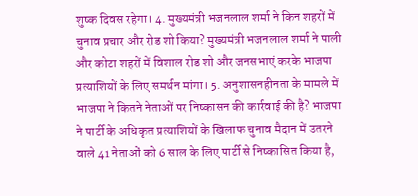शुष्क दिवस रहेगा। 4. मुख्यमंत्री भजनलाल शर्मा ने किन शहरों में चुनाव प्रचार और रोड शो किया? मुख्यमंत्री भजनलाल शर्मा ने पाली और कोटा शहरों में विशाल रोड शो और जनसभाएं करके भाजपा प्रत्याशियों के लिए समर्थन मांगा। 5. अनुशासनहीनता के मामले में भाजपा ने कितने नेताओं पर निष्कासन की कार्रवाई की है? भाजपा ने पार्टी के अधिकृत प्रत्याशियों के खिलाफ चुनाव मैदान में उतरने वाले 41 नेताओं को 6 साल के लिए पार्टी से निष्कासित किया है,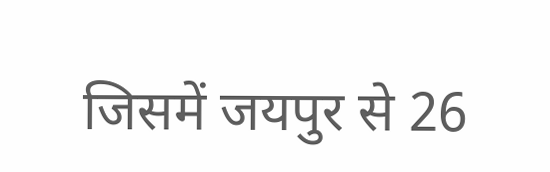जिसमें जयपुर से 26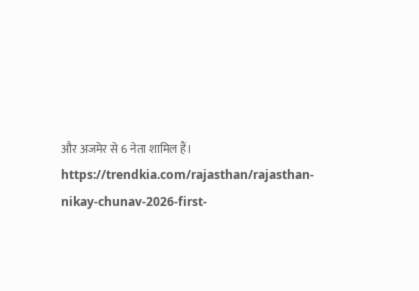और अजमेर से 6 नेता शामिल हैं। https://trendkia.com/rajasthan/rajasthan-nikay-chunav-2026-first-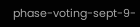phase-voting-sept-9-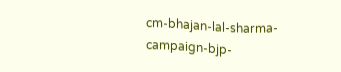cm-bhajan-lal-sharma-campaign-bjp-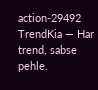action-29492 TrendKia — Har trend, sabse pehle.